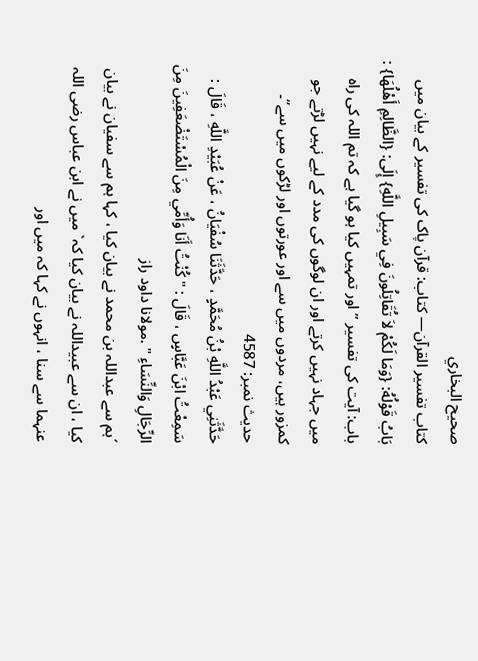صحيح البخاري
كتاب تفسير القرآن— کتاب: قرآن پاک کی تفسیر کے بیان میں
بَابُ قَوْلُهُ: {وَمَا لَكُمْ لاَ تُقَاتِلُونَ فِي سَبِيلِ اللَّهِ} إِلَى: {الظَّالِمِ أَهْلُهَا} : باب: آیت کی تفسیر ”اور تمہیں کیا ہو گیا ہے کہ تم اللہ کی راہ میں جہاد نہیں کرتے اور ان لوگوں کی مدد کے لیے نہیں لڑتے جو کمزور ہیں، مردوں میں سے اور عورتوں اور لڑکوں میں سے“۔
حدیث نمبر: 4587
حَدَّثَنِي عَبْدُ اللَّهِ بْنُ مُحَمَّدٍ ، حَدَّثَنَا سُفْيَانُ ، عَنْ عُبَيْدِ اللَّهِ ، قَالَ : سَمِعْتُ ابْنَ عَبَّاسٍ ، قَالَ : " كُنْتُ أَنَا وَأُمِّي مِنَ الْمُسْتَضْعَفِينَ مِنَ الرِّجَالِ وَالنِّسَاءِ " .مولانا داود راز
´ہم سے عبداللہ بن محمد نے بیان کیا ، کہا ہم سے سفیان نے بیان کیا ، ان سے عبیداللہ نے بیان کیا کہ` میں نے ابن عباس رضی اللہ عنہما سے سنا ، انہوں نے کہا کہ میں اور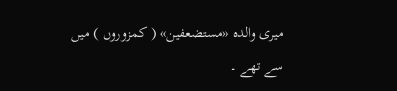میری والدہ «مستضعفين» ( کمزوروں ) میں سے تھے ۔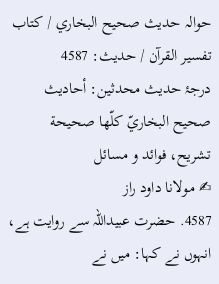حوالہ حدیث صحيح البخاري / كتاب تفسير القرآن / حدیث: 4587
درجۂ حدیث محدثین: أحاديث صحيح البخاريّ كلّها صحيحة
تشریح، فوائد و مسائل
✍ مولانا داود راز
4587. حضرت عبیداللہ سے روایت ہے، انہوں نے کہا: میں نے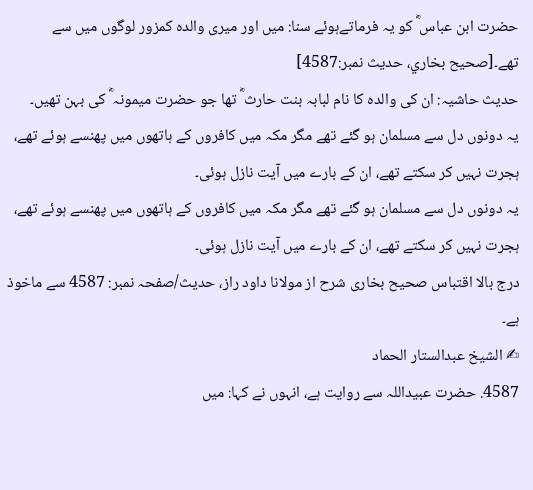حضرت ابن عباس ؓ کو یہ فرماتےہوئے سنا: میں اور میری والدہ کمزور لوگوں میں سے تھے۔[صحيح بخاري، حديث نمبر:4587]
حدیث حاشیہ: ان کی والدہ کا نام لبابہ بنت حارث ؓ تھا جو حضرت میمونہ ؓ کی بہن تھیں۔
یہ دونوں دل سے مسلمان ہو گئے تھے مگر مکہ میں کافروں کے ہاتھوں میں پھنسے ہوئے تھے، ہجرت نہیں کر سکتے تھے، ان کے بارے میں آیت نازل ہوئی۔
یہ دونوں دل سے مسلمان ہو گئے تھے مگر مکہ میں کافروں کے ہاتھوں میں پھنسے ہوئے تھے، ہجرت نہیں کر سکتے تھے، ان کے بارے میں آیت نازل ہوئی۔
درج بالا اقتباس صحیح بخاری شرح از مولانا داود راز، حدیث/صفحہ نمبر: 4587 سے ماخوذ ہے۔
✍ الشیخ عبدالستار الحماد
4587. حضرت عبیداللہ سے روایت ہے، انہوں نے کہا: میں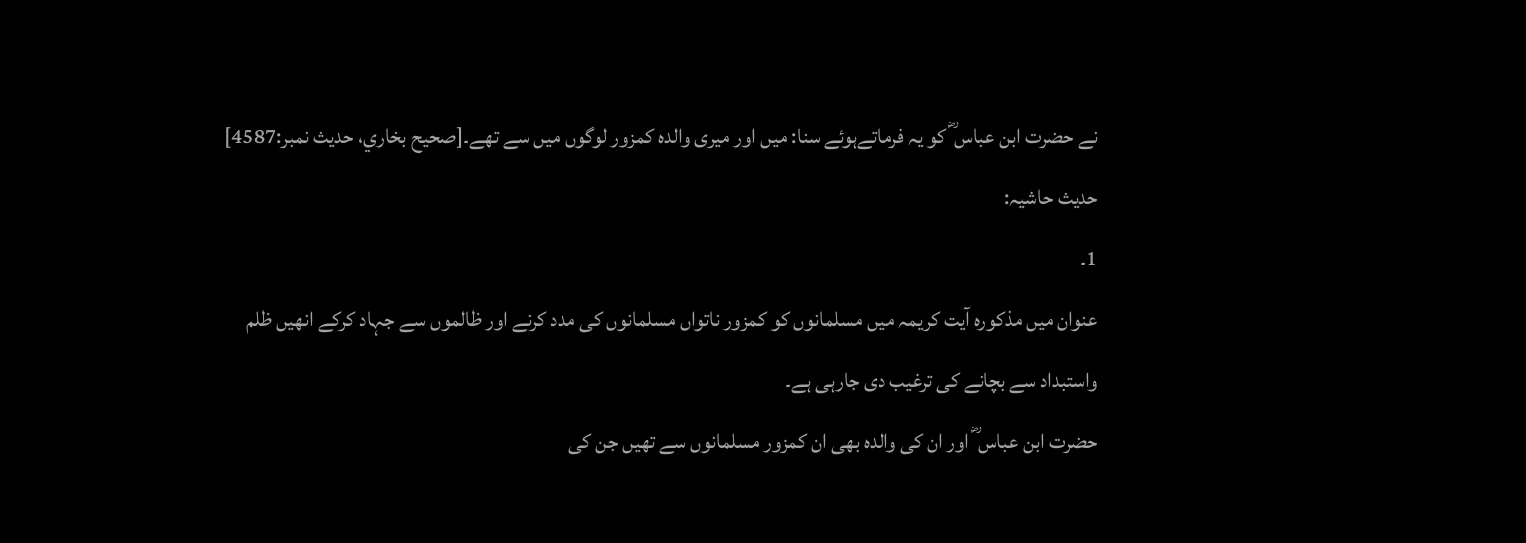نے حضرت ابن عباس ؓ کو یہ فرماتےہوئے سنا: میں اور میری والدہ کمزور لوگوں میں سے تھے۔[صحيح بخاري، حديث نمبر:4587]
حدیث حاشیہ:
1۔
عنوان میں مذکورہ آیت کریمہ میں مسلمانوں کو کمزور ناتواں مسلمانوں کی مدد کرنے اور ظالموں سے جہاد کرکے انھیں ظلم واستبداد سے بچانے کی ترغیب دی جارہی ہے۔
حضرت ابن عباس ؓ اور ان کی والدہ بھی ان کمزور مسلمانوں سے تھیں جن کی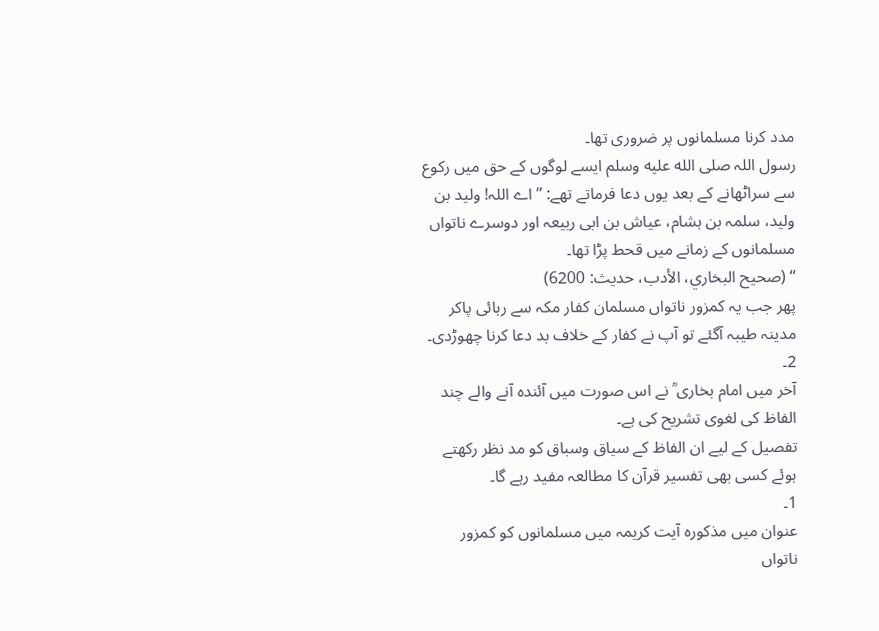مدد کرنا مسلمانوں پر ضروری تھا۔
رسول اللہ صلى الله عليه وسلم ایسے لوگوں کے حق میں رکوع سے سراٹھانے کے بعد یوں دعا فرماتے تھے: ’’اے اللہ! ولید بن ولید، سلمہ بن ہشام، عیاش بن ابی ربیعہ اور دوسرے ناتواں مسلمانوں کے زمانے میں قحط پڑا تھا۔
‘‘ (صحیح البخاري، الأدب، حدیث: 6200)
پھر جب یہ کمزور ناتواں مسلمان کفار مکہ سے رہائی پاکر مدینہ طیبہ آگئے تو آپ نے کفار کے خلاف بد دعا کرنا چھوڑدی۔
2۔
آخر میں امام بخاری ؒ نے اس صورت میں آئندہ آنے والے چند الفاظ کی لغوی تشریح کی ہے۔
تفصیل کے لیے ان الفاظ کے سیاق وسباق کو مد نظر رکھتے ہوئے کسی بھی تفسیر قرآن کا مطالعہ مفید رہے گا۔
1۔
عنوان میں مذکورہ آیت کریمہ میں مسلمانوں کو کمزور ناتواں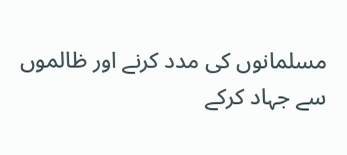مسلمانوں کی مدد کرنے اور ظالموں سے جہاد کرکے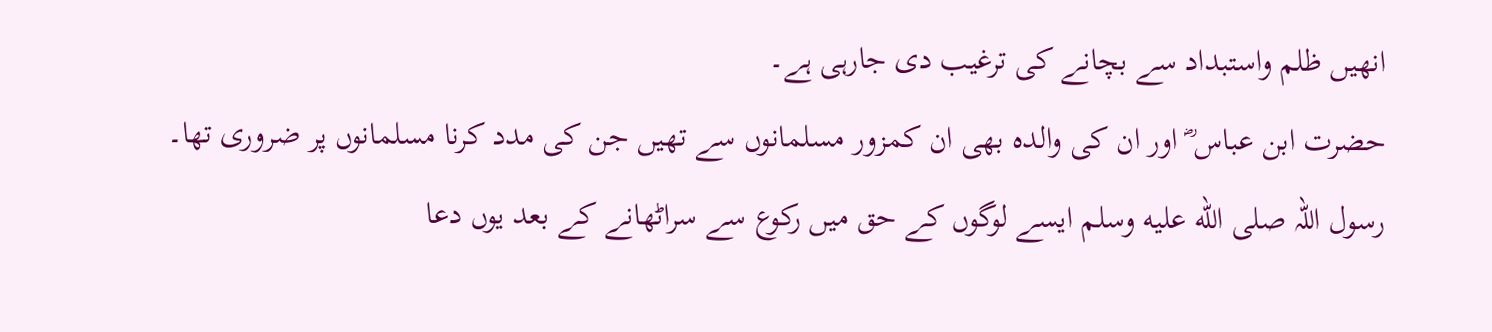انھیں ظلم واستبداد سے بچانے کی ترغیب دی جارہی ہے۔
حضرت ابن عباس ؓ اور ان کی والدہ بھی ان کمزور مسلمانوں سے تھیں جن کی مدد کرنا مسلمانوں پر ضروری تھا۔
رسول اللہ صلى الله عليه وسلم ایسے لوگوں کے حق میں رکوع سے سراٹھانے کے بعد یوں دعا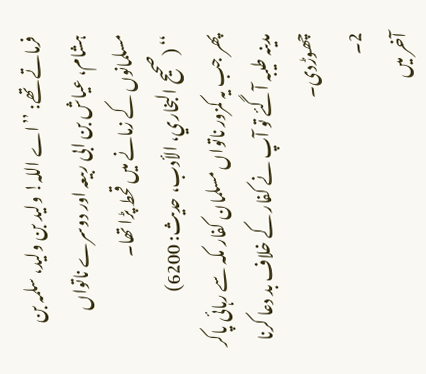فرماتے تھے: ’’اے اللہ! ولید بن ولید، سلمہ بن ہشام، عیاش بن ابی ربیعہ اور دوسرے ناتواں مسلمانوں کے زمانے میں قحط پڑا تھا۔
‘‘ (صحیح البخاري، الأدب، حدیث: 6200)
پھر جب یہ کمزور ناتواں مسلمان کفار مکہ سے رہائی پاکر مدینہ طیبہ آگئے تو آپ نے کفار کے خلاف بد دعا کرنا چھوڑدی۔
2۔
آخر میں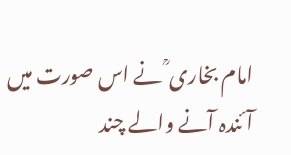امام بخاری ؒ نے اس صورت میں آئندہ آنے والے چند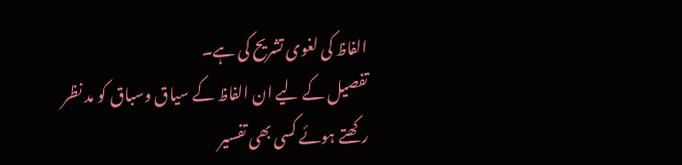الفاظ کی لغوی تشریح کی ہے۔
تفصیل کے لیے ان الفاظ کے سیاق وسباق کو مد نظر رکھتے ہوئے کسی بھی تفسیر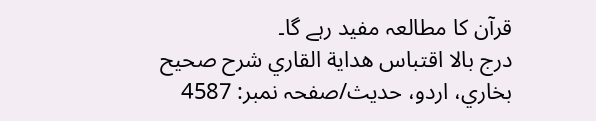قرآن کا مطالعہ مفید رہے گا۔
درج بالا اقتباس هداية القاري شرح صحيح بخاري، اردو، حدیث/صفحہ نمبر: 4587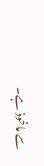سے ماخوذ ہے۔